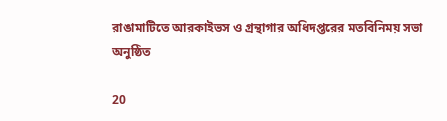রাঙামাটিতে আরকাইভস ও গ্রন্থাগার অধিদপ্তরের মতবিনিময় সভা অনুষ্ঠিত

20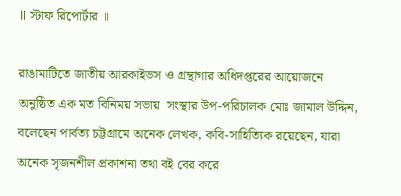॥ স্টাফ রিপোর্টার ॥

রাঙামাটিতে জাতীয় আরকাইভস ও গ্রন্থাগার অধিদপ্তরের আয়োজনে অনুষ্ঠিত এক মত বিনিময় সভায়  সংস্থার উপ-পরিচালক মোঃ জামাল উদ্দিন, বলেছেন পার্বত্য চট্টগ্রামে অনেক লেখক, কবি-সাহিত্যিক রয়েছেন, যারা অনেক সৃজনশীল প্রকাশনা তথা বই বের করে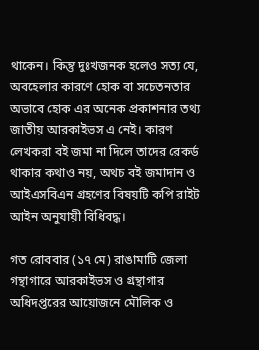থাকেন। কিন্তু দুঃখজনক হলেও সত্য যে, অবহেলার কারণে হোক বা সচেতনতার অভাবে হোক এর অনেক প্রকাশনার তথ্য জাতীয় আরকাইভস এ নেই। কারণ লেখকরা বই জমা না দিলে তাদের রেকর্ড থাকার কথাও নয়, অথচ বই জমাদান ও আইএসবিএন গ্রহণের বিষয়টি কপি রাইট আইন অনুযায়ী বিধিবদ্ধ।

গত রোববার (১৭ মে) রাঙামাটি জেলা গন্থাগারে আরকাইভস ও গ্রন্থাগার অধিদপ্তরের আয়োজনে মৌলিক ও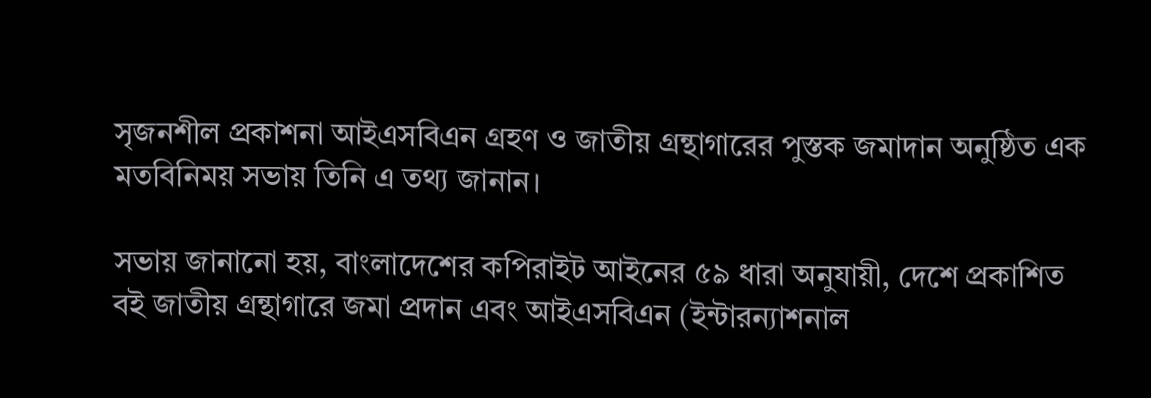সৃজনশীল প্রকাশনা আইএসবিএন গ্রহণ ও জাতীয় গ্রন্থাগারের পুস্তক জমাদান অনুষ্ঠিত এক  মতবিনিময় সভায় তিনি এ তথ্য জানান।

সভায় জানানো হয়, বাংলাদেশের কপিরাইট আইনের ৫৯ ধারা অনুযায়ী, দেশে প্রকাশিত বই জাতীয় গ্রন্থাগারে জমা প্রদান এবং আইএসবিএন (ইন্টারন্যাশনাল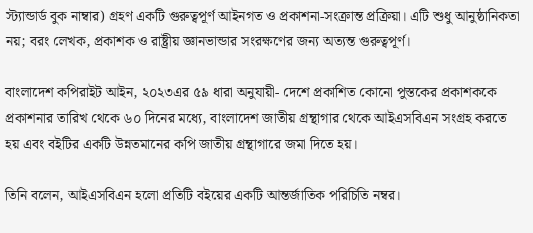স্ট্যান্ডার্ড বুক নাম্বার) গ্রহণ একটি গুরুত্বপূর্ণ আইনগত ও প্রকাশনা-সংক্রান্ত প্রক্রিয়া। এটি শুধু আনুষ্ঠানিকতা নয়; বরং লেখক, প্রকাশক ও রাষ্ট্রীয় জ্ঞানভান্ডার সংরক্ষণের জন্য অত্যন্ত গুরুত্বপূর্ণ।

বাংলাদেশ কপিরাইট আইন, ২০২৩এর ৫৯ ধারা অনুযায়ী- দেশে প্রকাশিত কোনো পুস্তকের প্রকাশককে প্রকাশনার তারিখ থেকে ৬০ দিনের মধ্যে, বাংলাদেশ জাতীয় গ্রন্থাগার থেকে আইএসবিএন সংগ্রহ করতে হয় এবং বইটির একটি উন্নতমানের কপি জাতীয় গ্রন্থাগারে জমা দিতে হয়।

তিনি বলেন, আইএসবিএন হলো প্রতিটি বইয়ের একটি আন্তর্জাতিক পরিচিতি নম্বর।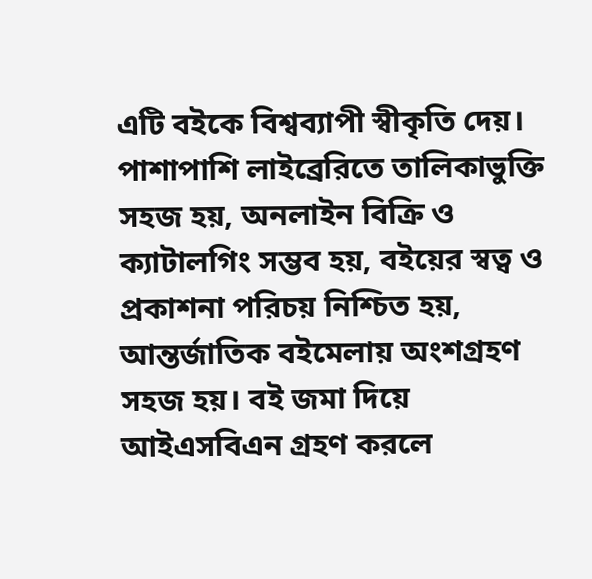এটি বইকে বিশ্বব্যাপী স্বীকৃতি দেয়। পাশাপাশি লাইব্রেরিতে তালিকাভুক্তি সহজ হয়, অনলাইন বিক্রি ও ক্যাটালগিং সম্ভব হয়, বইয়ের স্বত্ব ও প্রকাশনা পরিচয় নিশ্চিত হয়, আন্তর্জাতিক বইমেলায় অংশগ্রহণ সহজ হয়। বই জমা দিয়ে আইএসবিএন গ্রহণ করলে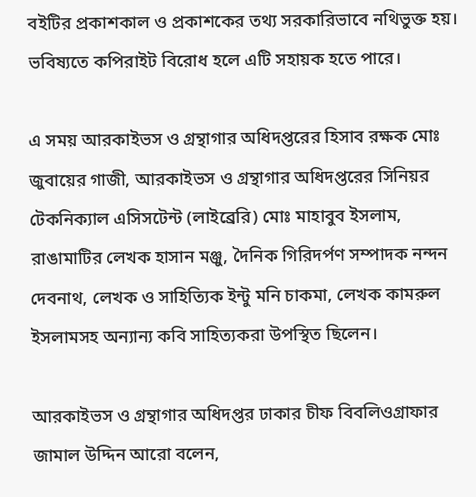বইটির প্রকাশকাল ও প্রকাশকের তথ্য সরকারিভাবে নথিভুক্ত হয়। ভবিষ্যতে কপিরাইট বিরোধ হলে এটি সহায়ক হতে পারে।

এ সময় আরকাইভস ও গ্রন্থাগার অধিদপ্তরের হিসাব রক্ষক মোঃ জুবায়ের গাজী, আরকাইভস ও গ্রন্থাগার অধিদপ্তরের সিনিয়র টেকনিক্যাল এসিসটেন্ট (লাইব্রেরি) মোঃ মাহাবুব ইসলাম, রাঙামাটির লেখক হাসান মঞ্জু, দৈনিক গিরিদর্পণ সম্পাদক নন্দন দেবনাথ, লেখক ও সাহিত্যিক ইন্টু মনি চাকমা, লেখক কামরুল ইসলামসহ অন্যান্য কবি সাহিত্যকরা উপস্থিত ছিলেন।

আরকাইভস ও গ্রন্থাগার অধিদপ্তর ঢাকার চীফ বিবলিওগ্রাফার জামাল উদ্দিন আরো বলেন,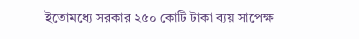ইতোমধ্যে সরকার ২৫০ কোটি টাকা ব্যয় সাপেক্ষ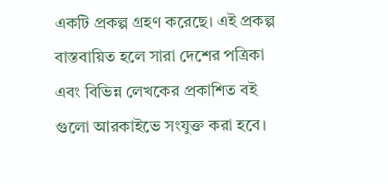একটি প্রকল্প গ্রহণ করেছে। এই প্রকল্প বাস্তবায়িত হলে সারা দেশের পত্রিকা এবং বিভিন্ন লেখকের প্রকাশিত বই গুলো আরকাইভে সংযুক্ত করা হবে।